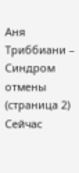Аня Триббиани – Синдром отмены (страница 2)
Сейчас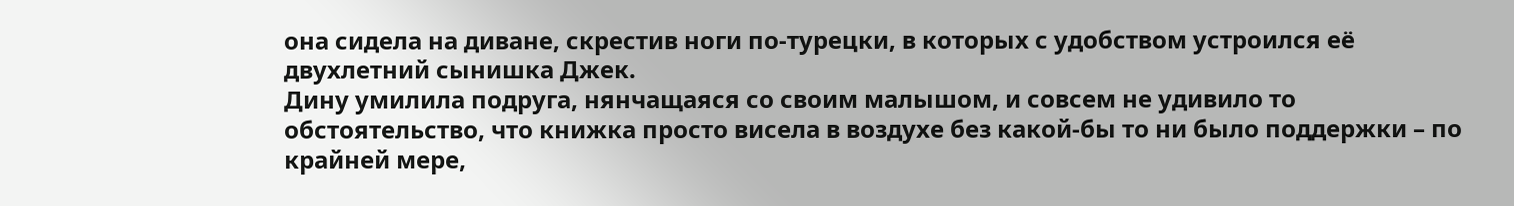она сидела на диване, скрестив ноги по-турецки, в которых с удобством устроился её двухлетний сынишка Джек.
Дину умилила подруга, нянчащаяся со своим малышом, и совсем не удивило то обстоятельство, что книжка просто висела в воздухе без какой-бы то ни было поддержки – по крайней мере,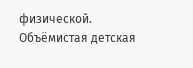физической.
Объёмистая детская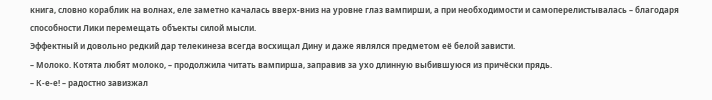книга, словно кораблик на волнах, еле заметно качалась вверх-вниз на уровне глаз вампирши, а при необходимости и самоперелистывалась – благодаря способности Лики перемещать объекты силой мысли.
Эффектный и довольно редкий дар телекинеза всегда восхищал Дину и даже являлся предметом её белой зависти.
– Молоко. Котята любят молоко, – продолжила читать вампирша, заправив за ухо длинную выбившуюся из причёски прядь.
– К-е-е! – радостно завизжал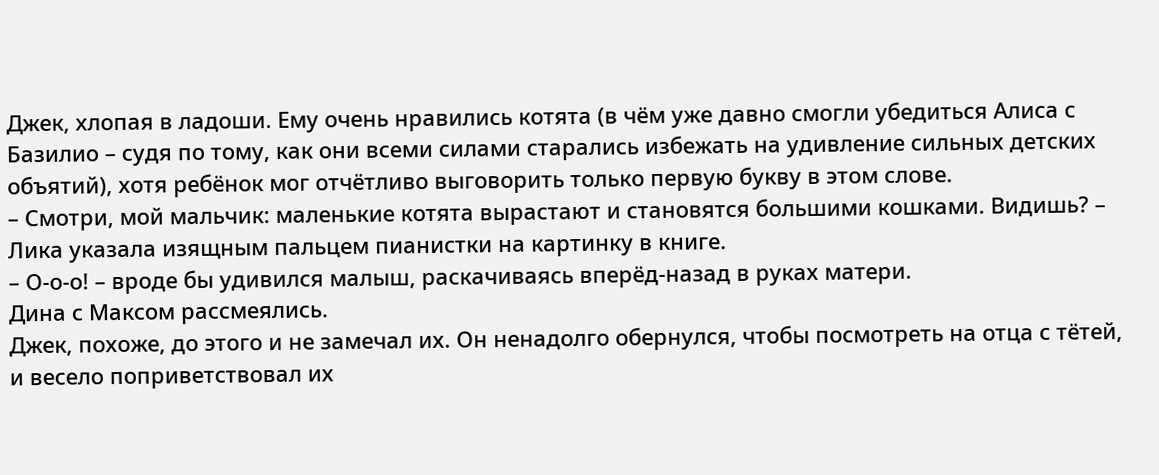Джек, хлопая в ладоши. Ему очень нравились котята (в чём уже давно смогли убедиться Алиса с Базилио – судя по тому, как они всеми силами старались избежать на удивление сильных детских объятий), хотя ребёнок мог отчётливо выговорить только первую букву в этом слове.
– Смотри, мой мальчик: маленькие котята вырастают и становятся большими кошками. Видишь? – Лика указала изящным пальцем пианистки на картинку в книге.
– О-о-о! – вроде бы удивился малыш, раскачиваясь вперёд-назад в руках матери.
Дина с Максом рассмеялись.
Джек, похоже, до этого и не замечал их. Он ненадолго обернулся, чтобы посмотреть на отца с тётей, и весело поприветствовал их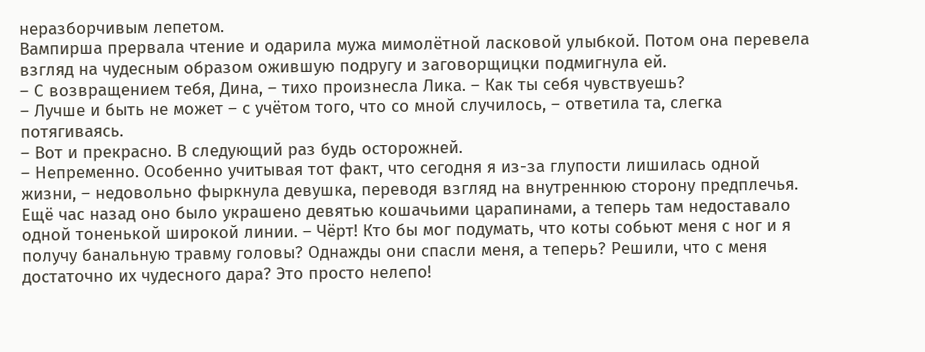неразборчивым лепетом.
Вампирша прервала чтение и одарила мужа мимолётной ласковой улыбкой. Потом она перевела взгляд на чудесным образом ожившую подругу и заговорщицки подмигнула ей.
– С возвращением тебя, Дина, – тихо произнесла Лика. – Как ты себя чувствуешь?
– Лучше и быть не может – с учётом того, что со мной случилось, – ответила та, слегка потягиваясь.
– Вот и прекрасно. В следующий раз будь осторожней.
– Непременно. Особенно учитывая тот факт, что сегодня я из-за глупости лишилась одной жизни, – недовольно фыркнула девушка, переводя взгляд на внутреннюю сторону предплечья. Ещё час назад оно было украшено девятью кошачьими царапинами, а теперь там недоставало одной тоненькой широкой линии. – Чёрт! Кто бы мог подумать, что коты собьют меня с ног и я получу банальную травму головы? Однажды они спасли меня, а теперь? Решили, что с меня достаточно их чудесного дара? Это просто нелепо!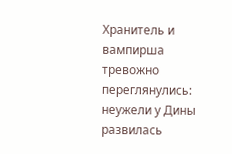Хранитель и вампирша тревожно переглянулись: неужели у Дины развилась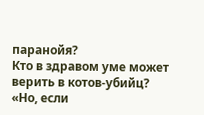паранойя?
Кто в здравом уме может верить в котов-убийц?
«Но, если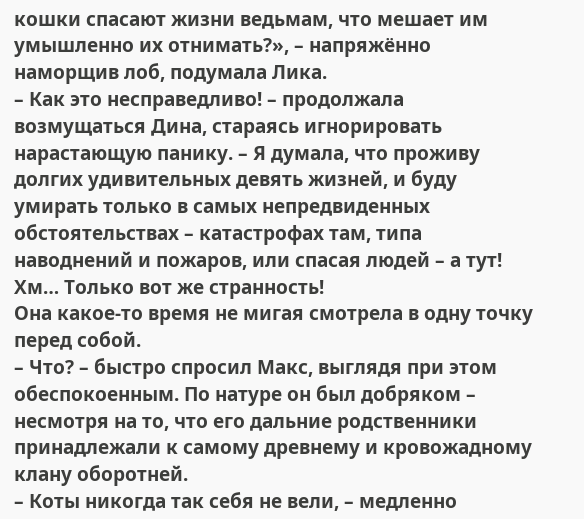кошки спасают жизни ведьмам, что мешает им умышленно их отнимать?», – напряжённо наморщив лоб, подумала Лика.
– Как это несправедливо! – продолжала возмущаться Дина, стараясь игнорировать нарастающую панику. – Я думала, что проживу долгих удивительных девять жизней, и буду умирать только в самых непредвиденных обстоятельствах – катастрофах там, типа наводнений и пожаров, или спасая людей – а тут! Хм… Только вот же странность!
Она какое-то время не мигая смотрела в одну точку перед собой.
– Что? – быстро спросил Макс, выглядя при этом обеспокоенным. По натуре он был добряком – несмотря на то, что его дальние родственники принадлежали к самому древнему и кровожадному клану оборотней.
– Коты никогда так себя не вели, – медленно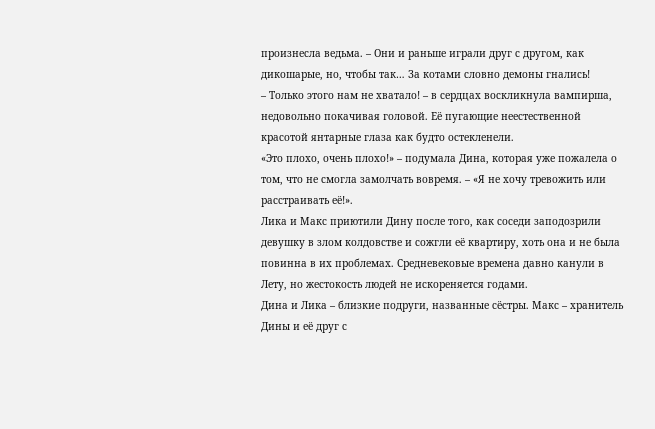произнесла ведьма. – Они и раньше играли друг с другом, как дикошарые, но, чтобы так… За котами словно демоны гнались!
– Только этого нам не хватало! – в сердцах воскликнула вампирша, недовольно покачивая головой. Её пугающие неестественной красотой янтарные глаза как будто остекленели.
«Это плохо, очень плохо!» – подумала Дина, которая уже пожалела о том, что не смогла замолчать вовремя. – «Я не хочу тревожить или расстраивать её!».
Лика и Макс приютили Дину после того, как соседи заподозрили девушку в злом колдовстве и сожгли её квартиру, хоть она и не была повинна в их проблемах. Средневековые времена давно канули в Лету, но жестокость людей не искореняется годами.
Дина и Лика – близкие подруги, названные сёстры. Макс – хранитель Дины и её друг с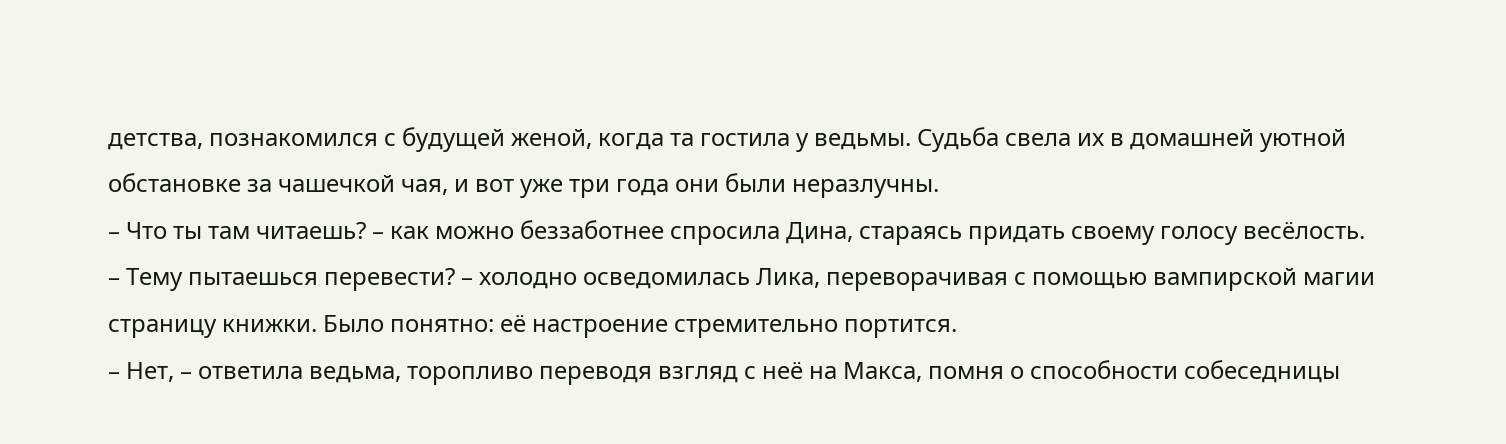детства, познакомился с будущей женой, когда та гостила у ведьмы. Судьба свела их в домашней уютной обстановке за чашечкой чая, и вот уже три года они были неразлучны.
– Что ты там читаешь? – как можно беззаботнее спросила Дина, стараясь придать своему голосу весёлость.
– Тему пытаешься перевести? – холодно осведомилась Лика, переворачивая с помощью вампирской магии страницу книжки. Было понятно: её настроение стремительно портится.
– Нет, – ответила ведьма, торопливо переводя взгляд с неё на Макса, помня о способности собеседницы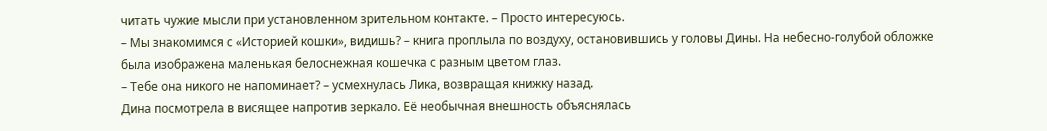читать чужие мысли при установленном зрительном контакте. – Просто интересуюсь.
– Мы знакомимся с «Историей кошки», видишь? – книга проплыла по воздуху, остановившись у головы Дины. На небесно-голубой обложке была изображена маленькая белоснежная кошечка с разным цветом глаз.
– Тебе она никого не напоминает? – усмехнулась Лика, возвращая книжку назад.
Дина посмотрела в висящее напротив зеркало. Её необычная внешность объяснялась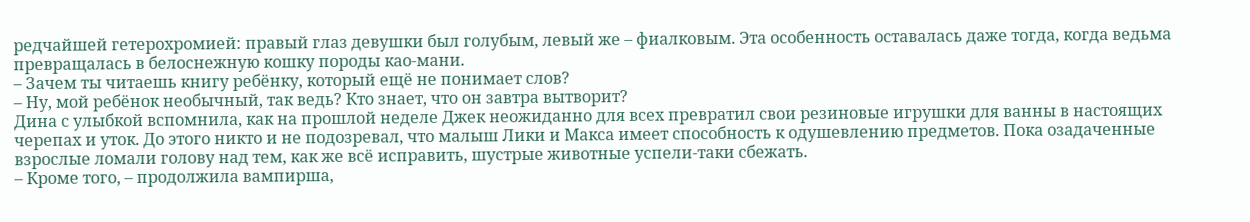редчайшей гетерохромией: правый глаз девушки был голубым, левый же – фиалковым. Эта особенность оставалась даже тогда, когда ведьма превращалась в белоснежную кошку породы као-мани.
– Зачем ты читаешь книгу ребёнку, который ещё не понимает слов?
– Ну, мой ребёнок необычный, так ведь? Кто знает, что он завтра вытворит?
Дина с улыбкой вспомнила, как на прошлой неделе Джек неожиданно для всех превратил свои резиновые игрушки для ванны в настоящих черепах и уток. До этого никто и не подозревал, что малыш Лики и Макса имеет способность к одушевлению предметов. Пока озадаченные взрослые ломали голову над тем, как же всё исправить, шустрые животные успели-таки сбежать.
– Кроме того, – продолжила вампирша,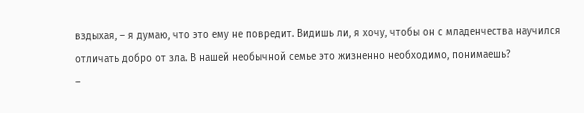вздыхая, – я думаю, что это ему не повредит. Видишь ли, я хочу, чтобы он с младенчества научился отличать добро от зла. В нашей необычной семье это жизненно необходимо, понимаешь?
–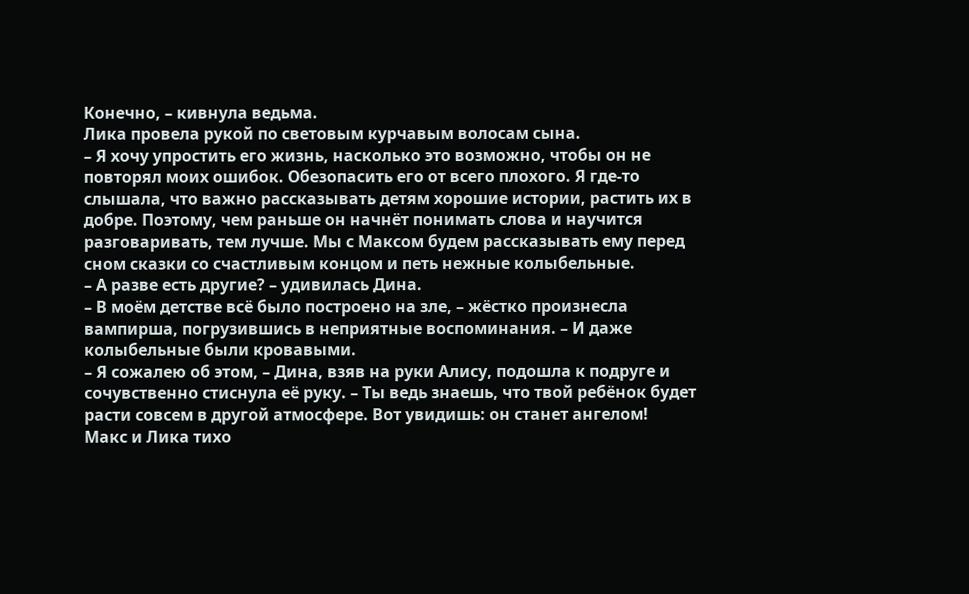Конечно, – кивнула ведьма.
Лика провела рукой по световым курчавым волосам сына.
– Я хочу упростить его жизнь, насколько это возможно, чтобы он не повторял моих ошибок. Обезопасить его от всего плохого. Я где-то слышала, что важно рассказывать детям хорошие истории, растить их в добре. Поэтому, чем раньше он начнёт понимать слова и научится разговаривать, тем лучше. Мы с Максом будем рассказывать ему перед сном сказки со счастливым концом и петь нежные колыбельные.
– А разве есть другие? – удивилась Дина.
– В моём детстве всё было построено на зле, – жёстко произнесла вампирша, погрузившись в неприятные воспоминания. – И даже колыбельные были кровавыми.
– Я сожалею об этом, – Дина, взяв на руки Алису, подошла к подруге и сочувственно стиснула её руку. – Ты ведь знаешь, что твой ребёнок будет расти совсем в другой атмосфере. Вот увидишь: он станет ангелом!
Макс и Лика тихо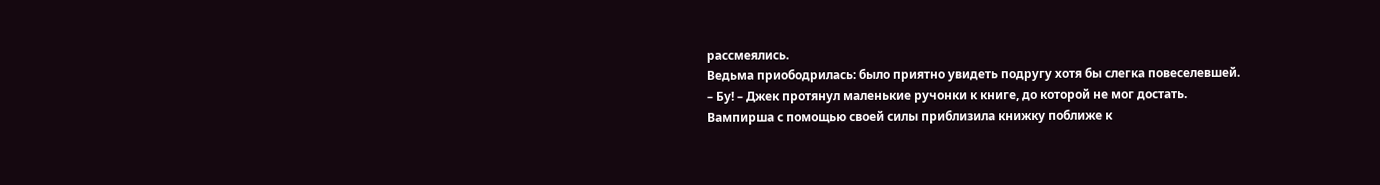рассмеялись.
Ведьма приободрилась: было приятно увидеть подругу хотя бы слегка повеселевшей.
– Бу! – Джек протянул маленькие ручонки к книге, до которой не мог достать.
Вампирша с помощью своей силы приблизила книжку поближе к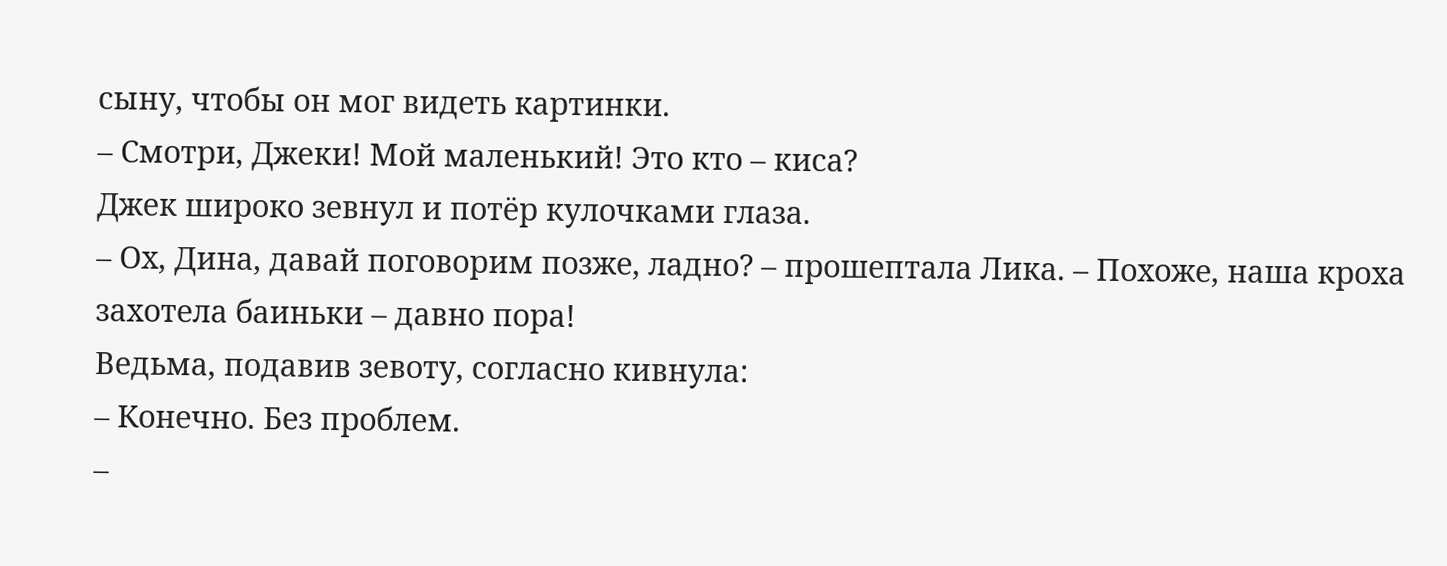сыну, чтобы он мог видеть картинки.
– Смотри, Джеки! Мой маленький! Это кто – киса?
Джек широко зевнул и потёр кулочками глаза.
– Ох, Дина, давай поговорим позже, ладно? – прошептала Лика. – Похоже, наша кроха захотела баиньки – давно пора!
Ведьма, подавив зевоту, согласно кивнула:
– Конечно. Без проблем.
–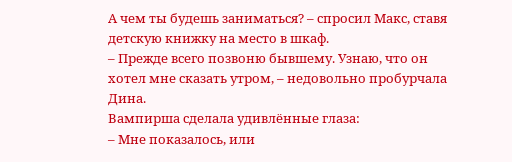А чем ты будешь заниматься? – спросил Макс, ставя детскую книжку на место в шкаф.
– Прежде всего позвоню бывшему. Узнаю, что он хотел мне сказать утром, – недовольно пробурчала Дина.
Вампирша сделала удивлённые глаза:
– Мне показалось, или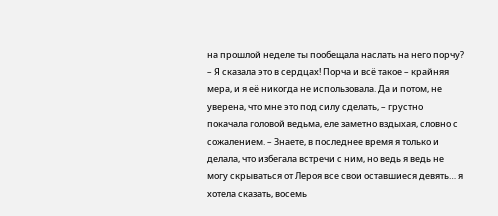на прошлой неделе ты пообещала наслать на него порчу?
– Я сказала это в сердцах! Порча и всё такое – крайняя мера, и я её никогда не использовала. Да и потом, не уверена, что мне это под силу сделать, – грустно покачала головой ведьма, еле заметно вздыхая, словно с сожалением. – Знаете, в последнее время я только и делала, что избегала встречи с ним, но ведь я ведь не могу скрываться от Лероя все свои оставшиеся девять… я хотела сказать, восемь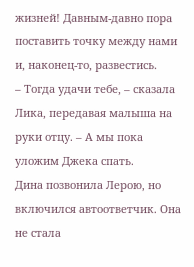жизней! Давным-давно пора поставить точку между нами и, наконец-то, развестись.
– Тогда удачи тебе, – сказала Лика, передавая малыша на руки отцу. – А мы пока уложим Джека спать.
Дина позвонила Лерою, но включился автоответчик. Она не стала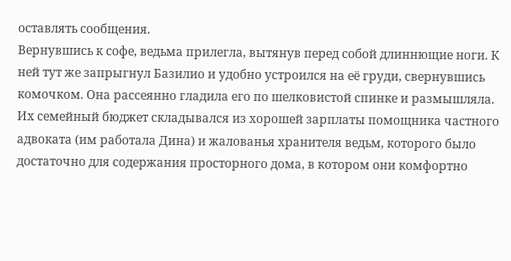оставлять сообщения.
Вернувшись к софе, ведьма прилегла, вытянув перед собой длиннющие ноги. К ней тут же запрыгнул Базилио и удобно устроился на её груди, свернувшись комочком. Она рассеянно гладила его по шелковистой спинке и размышляла.
Их семейный бюджет складывался из хорошей зарплаты помощника частного адвоката (им работала Дина) и жалованья хранителя ведьм, которого было достаточно для содержания просторного дома, в котором они комфортно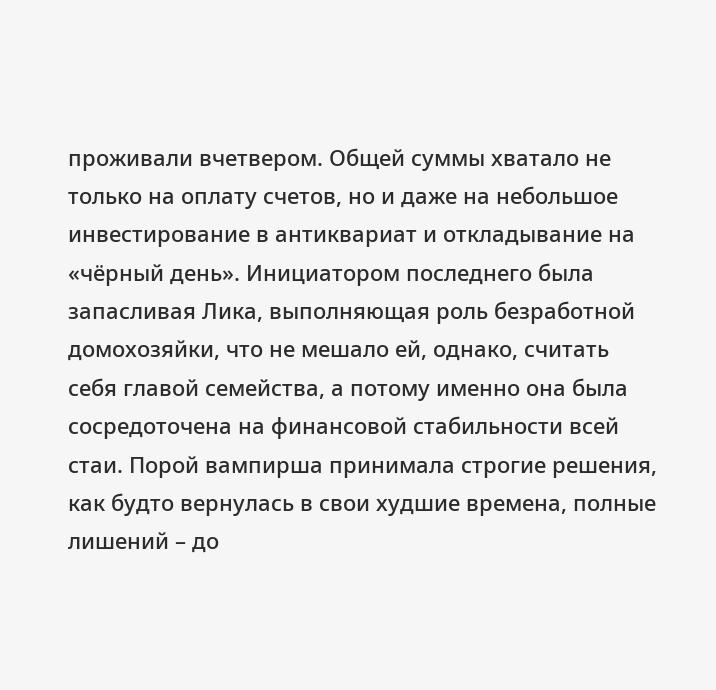проживали вчетвером. Общей суммы хватало не только на оплату счетов, но и даже на небольшое инвестирование в антиквариат и откладывание на «чёрный день». Инициатором последнего была запасливая Лика, выполняющая роль безработной домохозяйки, что не мешало ей, однако, считать себя главой семейства, а потому именно она была сосредоточена на финансовой стабильности всей стаи. Порой вампирша принимала строгие решения, как будто вернулась в свои худшие времена, полные лишений – до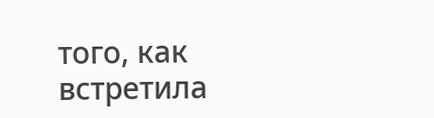того, как встретила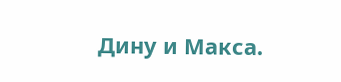Дину и Макса.